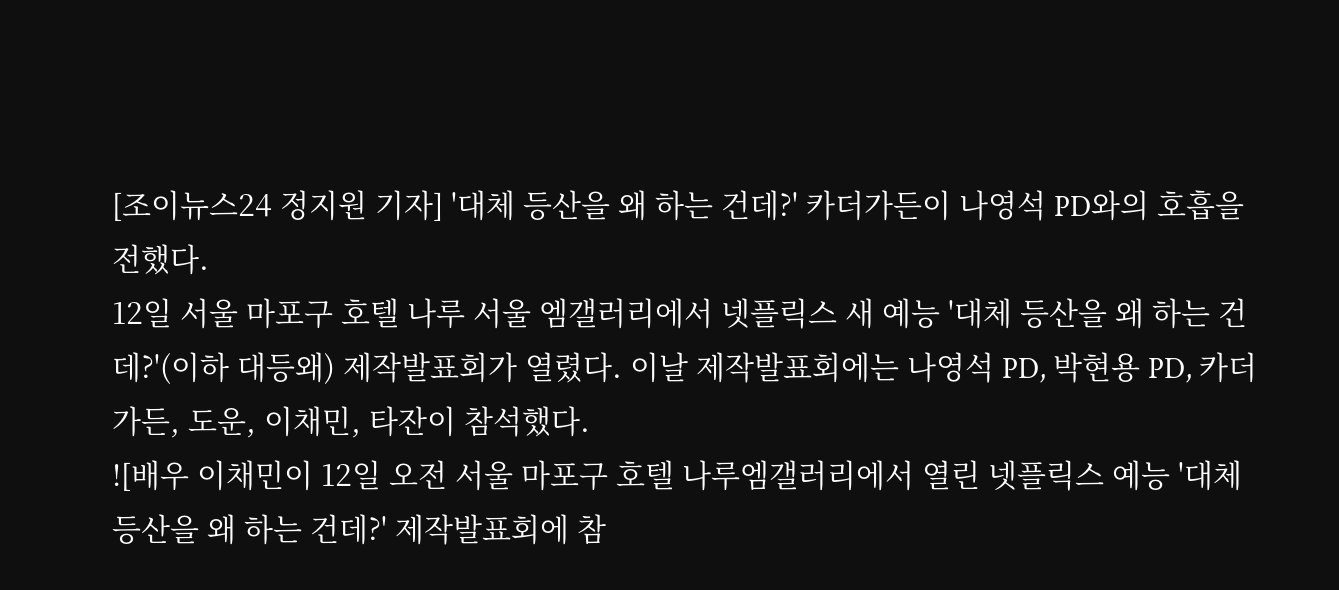[조이뉴스24 정지원 기자] '대체 등산을 왜 하는 건데?' 카더가든이 나영석 PD와의 호흡을 전했다.
12일 서울 마포구 호텔 나루 서울 엠갤러리에서 넷플릭스 새 예능 '대체 등산을 왜 하는 건데?'(이하 대등왜) 제작발표회가 열렸다. 이날 제작발표회에는 나영석 PD, 박현용 PD, 카더가든, 도운, 이채민, 타잔이 참석했다.
![배우 이채민이 12일 오전 서울 마포구 호텔 나루엠갤러리에서 열린 넷플릭스 예능 '대체 등산을 왜 하는 건데?' 제작발표회에 참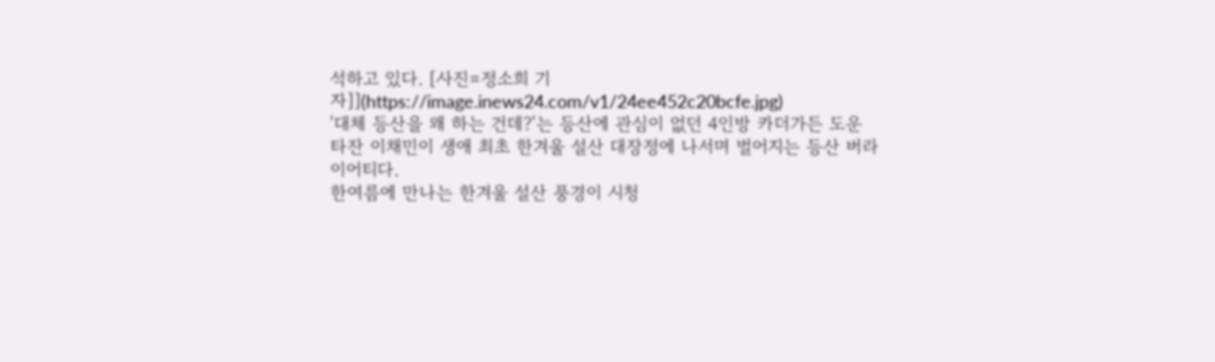석하고 있다. [사진=정소희 기자]](https://image.inews24.com/v1/24ee452c20bcfe.jpg)
'대체 등산을 왜 하는 건데?'는 등산에 관심이 없던 4인방 카더가든 도운 타잔 이채민이 생애 최초 한겨울 설산 대장정에 나서며 벌어지는 등산 버라이어티다.
한여름에 만나는 한겨울 설산 풍경이 시청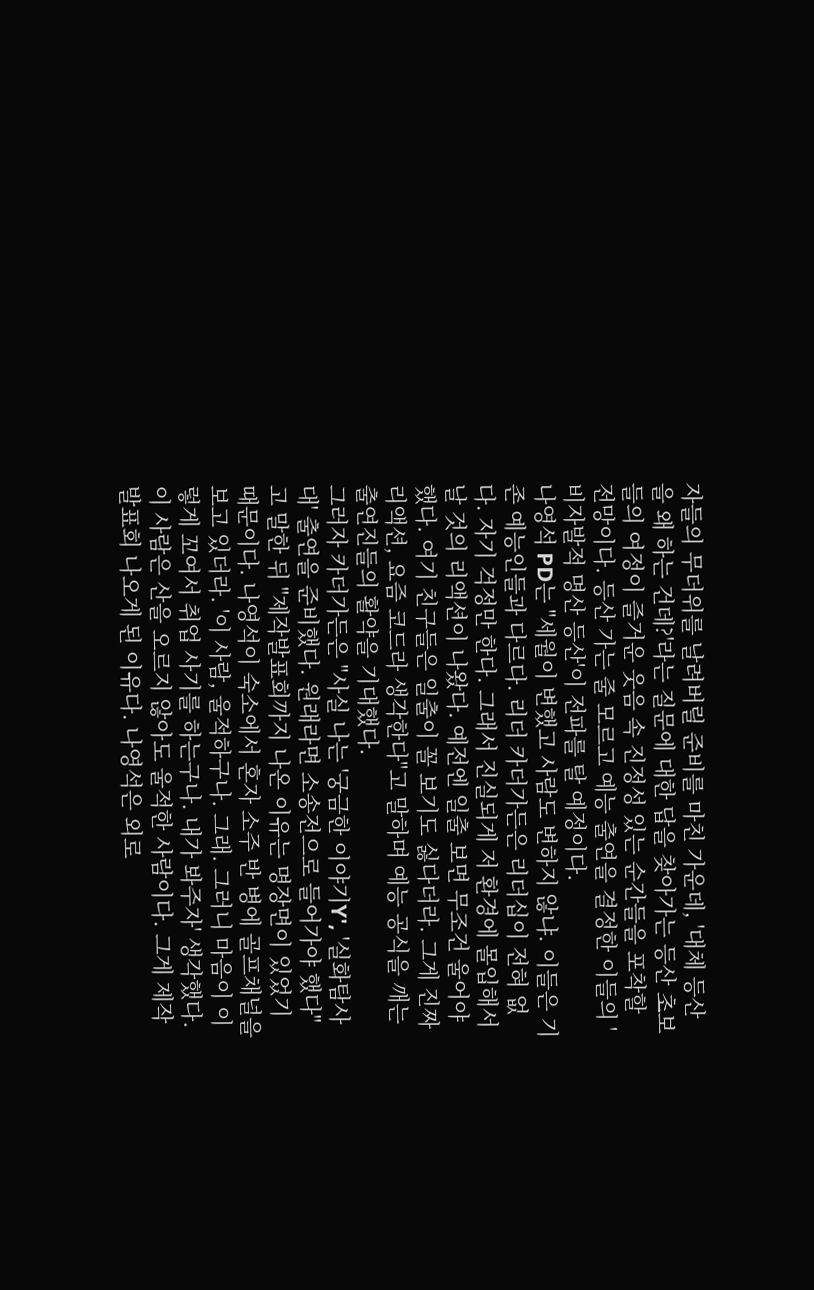자들의 무더위를 날려버릴 준비를 마친 가운데, '대체 등산을 왜 하는 건데?'라는 질문에 대한 답을 찾아가는 등산 초보들의 여정이 즐거운 웃음 속 진정성 있는 순간들을 포착할 전망이다. 등산 가는 줄 모르고 예능 출연을 결정한 이들의 '비자발적 명산 등산'이 전파를 탈 예정이다.
나영석 PD는 "세월이 변했고 사람도 변하지 않냐. 이들은 기존 예능인들과 다르다. 리더 카더가든은 리더십이 전혀 없다. 자기 걱정만 한다. 그래서 진실되게 저 환경에 몰입해서 날 것의 리액션이 나왔다. 예전엔 일출 보면 무조건 울어야 했다. 여기 친구들은 일출이 꼴 보기도 싫다더라. 그게 진짜 리액션, 요즘 코드라 생각한다"고 말하며 예능 공식을 깨는 출연진들의 활약을 기대했다.
그러자 카더가든은 "사실 나는 '궁금한 이야기Y', '실화탐사대' 출연을 준비했다. 원래라면 소송전으로 들어가야 했다"고 말한 뒤 "제작발표회까지 나온 이유는 명장면이 있었기 때문이다. 나영석이 숙소에서 혼자 소주 반 병에 골프채널을 보고 있더라. '이 사람, 울적하구나. 그래. 그러니 마음이 이렇게 꼬여서 취업 사기를 하는구나. 내가 봐주자' 생각했다. 이 사람은 산을 오르지 않아도 울적한 사람이다. 그게 제작발표회 나오게 된 이유다. 나영석은 외로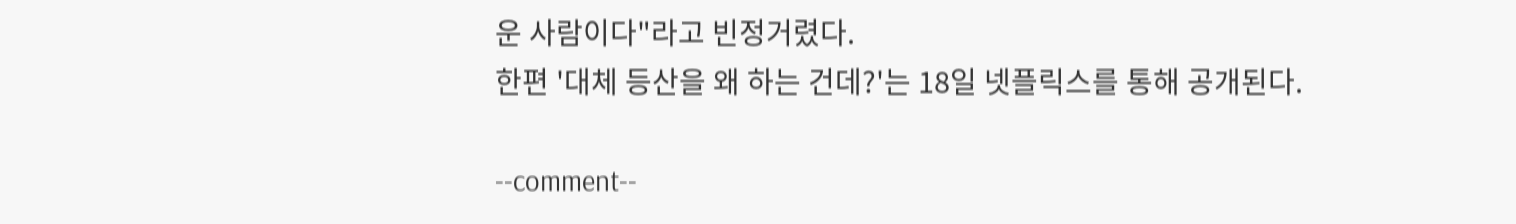운 사람이다"라고 빈정거렸다.
한편 '대체 등산을 왜 하는 건데?'는 18일 넷플릭스를 통해 공개된다.

--comment--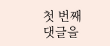첫 번째 댓글을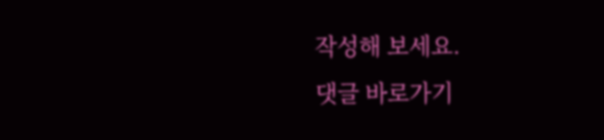작성해 보세요.
댓글 바로가기